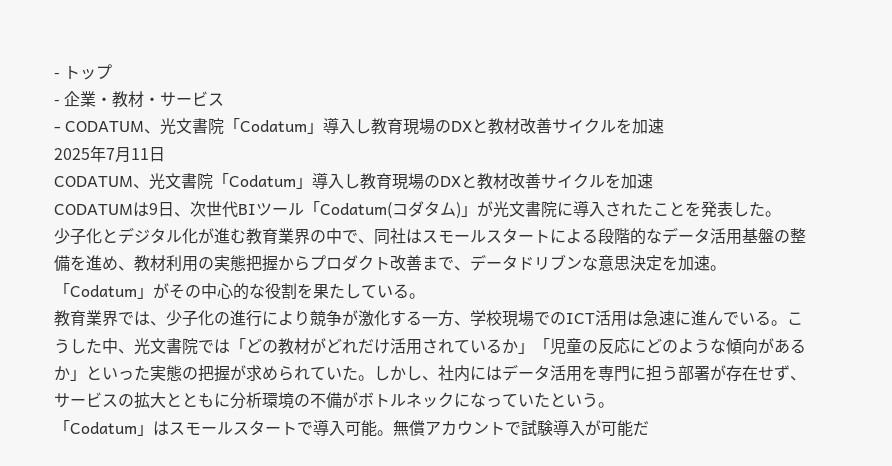- トップ
- 企業・教材・サービス
- CODATUM、光文書院「Codatum」導入し教育現場のDXと教材改善サイクルを加速
2025年7月11日
CODATUM、光文書院「Codatum」導入し教育現場のDXと教材改善サイクルを加速
CODATUMは9日、次世代BIツール「Codatum(コダタム)」が光文書院に導入されたことを発表した。
少子化とデジタル化が進む教育業界の中で、同社はスモールスタートによる段階的なデータ活用基盤の整備を進め、教材利用の実態把握からプロダクト改善まで、データドリブンな意思決定を加速。「Codatum」がその中心的な役割を果たしている。
教育業界では、少子化の進行により競争が激化する一方、学校現場でのICT活用は急速に進んでいる。こうした中、光文書院では「どの教材がどれだけ活用されているか」「児童の反応にどのような傾向があるか」といった実態の把握が求められていた。しかし、社内にはデータ活用を専門に担う部署が存在せず、サービスの拡大とともに分析環境の不備がボトルネックになっていたという。
「Codatum」はスモールスタートで導入可能。無償アカウントで試験導入が可能だ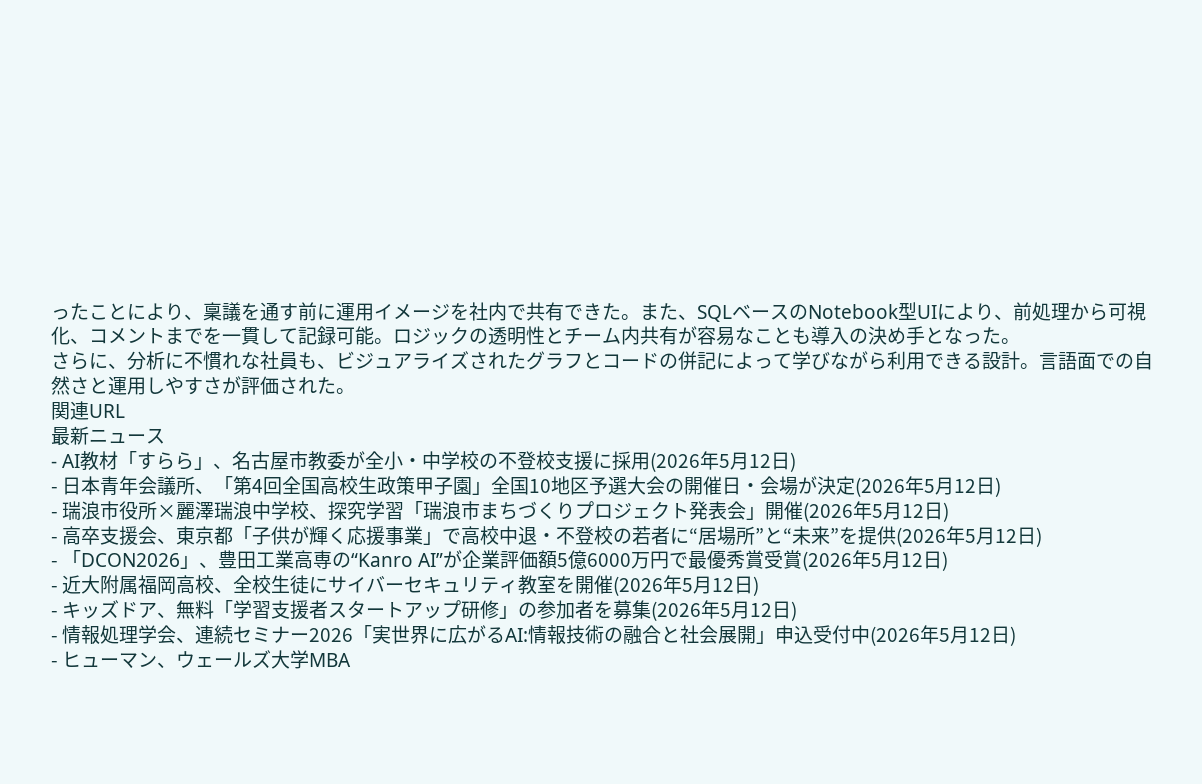ったことにより、稟議を通す前に運用イメージを社内で共有できた。また、SQLベースのNotebook型UIにより、前処理から可視化、コメントまでを一貫して記録可能。ロジックの透明性とチーム内共有が容易なことも導入の決め手となった。
さらに、分析に不慣れな社員も、ビジュアライズされたグラフとコードの併記によって学びながら利用できる設計。言語面での自然さと運用しやすさが評価された。
関連URL
最新ニュース
- AI教材「すらら」、名古屋市教委が全小・中学校の不登校支援に採用(2026年5月12日)
- 日本青年会議所、「第4回全国高校生政策甲子園」全国10地区予選大会の開催日・会場が決定(2026年5月12日)
- 瑞浪市役所×麗澤瑞浪中学校、探究学習「瑞浪市まちづくりプロジェクト発表会」開催(2026年5月12日)
- 高卒支援会、東京都「子供が輝く応援事業」で高校中退・不登校の若者に“居場所”と“未来”を提供(2026年5月12日)
- 「DCON2026」、豊田工業高専の“Kanro AI”が企業評価額5億6000万円で最優秀賞受賞(2026年5月12日)
- 近大附属福岡高校、全校生徒にサイバーセキュリティ教室を開催(2026年5月12日)
- キッズドア、無料「学習支援者スタートアップ研修」の参加者を募集(2026年5月12日)
- 情報処理学会、連続セミナー2026「実世界に広がるAI:情報技術の融合と社会展開」申込受付中(2026年5月12日)
- ヒューマン、ウェールズ大学MBA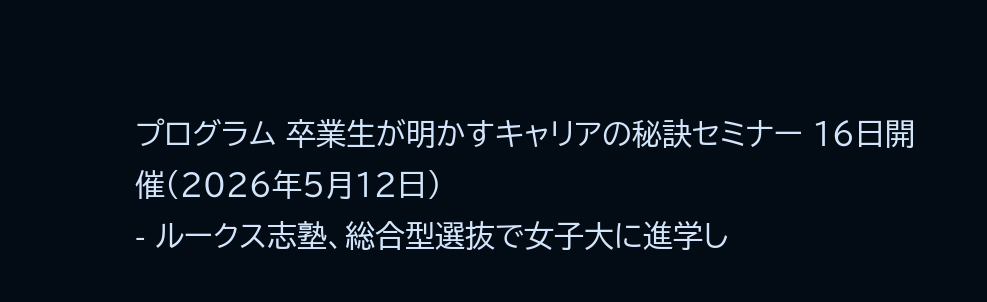プログラム 卒業生が明かすキャリアの秘訣セミナー 16日開催(2026年5月12日)
- ルークス志塾、総合型選抜で女子大に進学し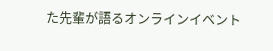た先輩が語るオンラインイベント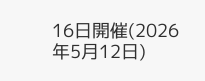16日開催(2026年5月12日)